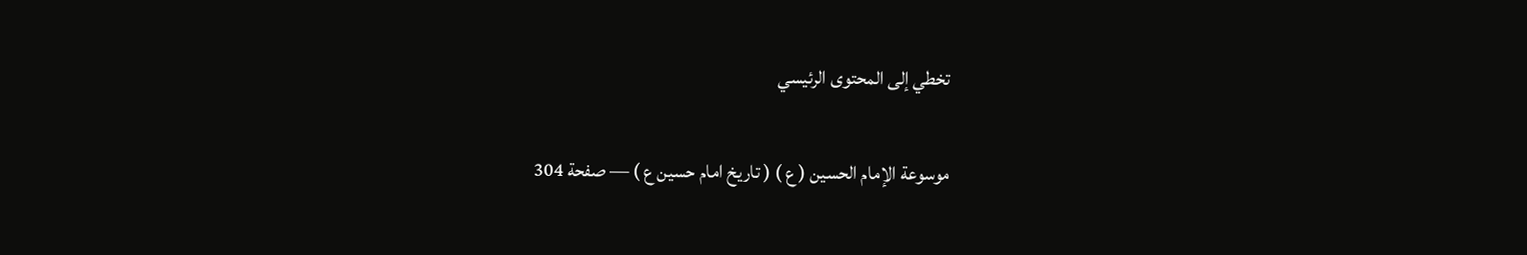تخطي إلى المحتوى الرئيسي

موسوعة الإمام الحسين ( ع ) ( تاريخ امام حسين ع ) — صفحة 304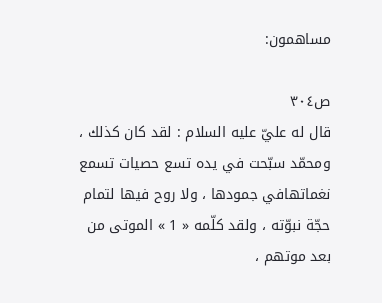مساهمون:

ص٣٠٤
قال له عليّ عليه السلام : لقد كان كذلك ، ومحمّد سبّحت في يده تسع حصيات تسمع نغماتهافي جمودها ، ولا روح فيها لتمام حجّة نبوّته ، ولقد كلّمه « 1 » الموتى من بعد موتهم ،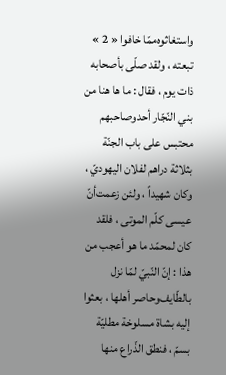واستغاثوه‌ممّا خافوا « 2 » تبعته ، ولقد صلّى بأصحابه ذات يوم ، فقال : ما ها هنا من بني النّجّار أحدوصاحبهم محتبس على باب الجنّة بثلاثة دراهم لفلان اليهوديّ ، وكان شهيداً ، ولئن زعمت‌أنّ عيسى كلّم الموتى ، فلقد كان لمحمّد ما هو أعجب من هذا : إنّ النّبيّ لمّا نزل بالطّايف‌وحاصر أهلها ، بعثوا إليه بشاة مسلوخة مطليّة بسمّ ، فنطق الذّراع منها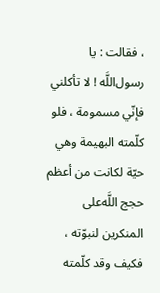، فقالت : يا رسول‌اللَّه ! لا تأكلني فإنّي مسمومة ، فلو كلّمته البهيمة وهي حيّة لكانت من أعظم حجج اللَّه‌على المنكرين لنبوّته ، فكيف وقد كلّمته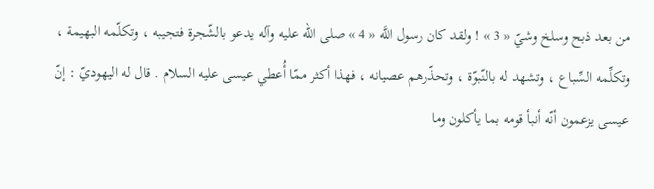من بعد ذبح وسلخ وشيّ « 3 » ! ولقد كان رسول اللَّه « 4 » صلى الله عليه وآله يدعو بالشّجرة فتجيبه ، وتكلّمه البهيمة ، وتكلِّمه السِّباع ، وتشهد له بالنّبوّة ، وتحذّرهم عصيانه ، فهذا أكثر ممّا أُعطي عيسى عليه السلام . قال له اليهوديّ : إنّ عيسى يزعمون أنّه أنبأ قومه بما يأكلون وما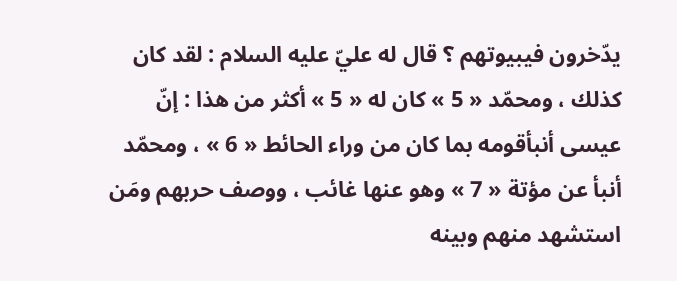يدّخرون فيبيوتهم ؟ قال له عليّ عليه السلام : لقد كان كذلك ، ومحمّد « 5 » كان له « 5 » أكثر من هذا : إنّ عيسى أنبأقومه بما كان من وراء الحائط « 6 » ، ومحمّد أنبأ عن مؤتة « 7 » وهو عنها غائب ، ووصف حربهم ومَن استشهد منهم وبينه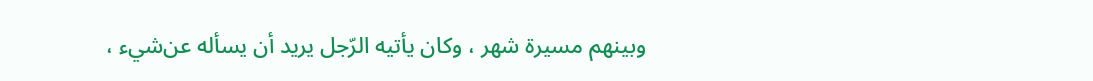وبينهم مسيرة شهر ، وكان يأتيه الرّجل يريد أن يسأله عن‌شيء ،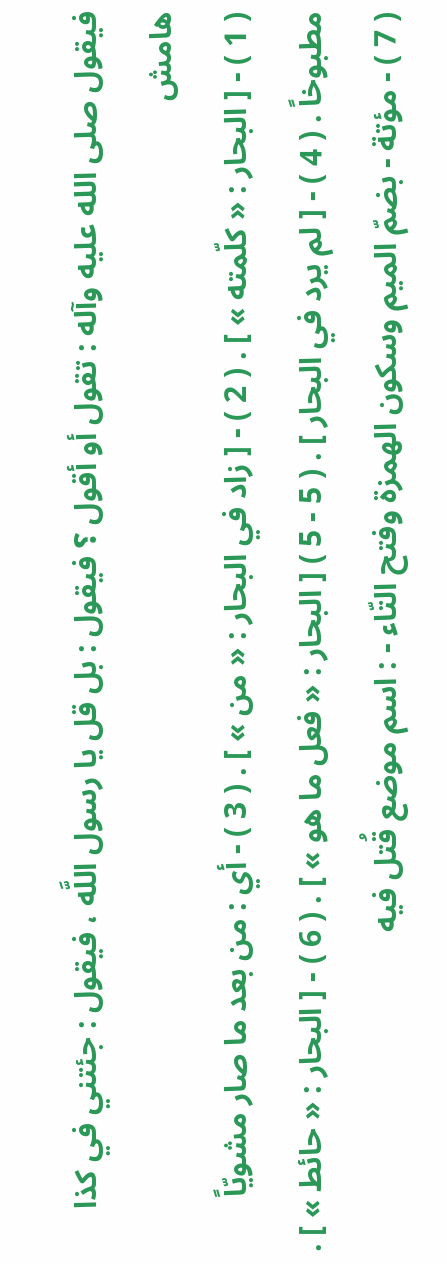فيقول صلى الله عليه وآله : تقول أو أقول ؟ فيقول : بل قل يا رسول اللَّه ، فيقول : جئتني في كذا
هامش
( 1 ) - [ البحار : « كلّمته » ] . ( 2 ) - [ زاد في البحار : « من » ] . ( 3 ) - أي : من بعد ما صار مشويّاً مطبوخاً . ( 4 ) - [ لم يرد في البحار ] . ( 5 - 5 ) [ البحار : « فعل ما هو » ] . ( 6 ) - [ البحار : « حائط » ] . ( 7 ) - مؤتة - بضمّ الميم وسكون الهمزة وفتح التّاء - : اسم موضع قُتل فيه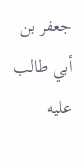جعفر بن أبي طالب عليه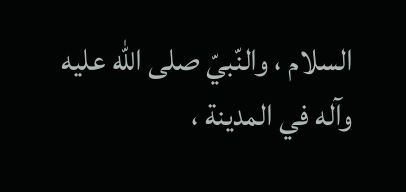السلام ، والنّبيّ صلى الله عليه وآله في المدينة ،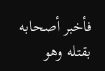فأخبر أصحابه بقتله وهو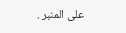على المنبر .